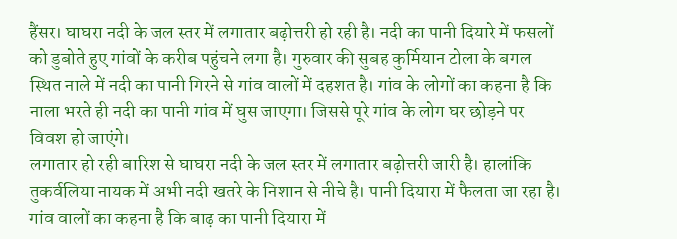हैंसर। घाघरा नदी के जल स्तर में लगातार बढ़ोत्तरी हो रही है। नदी का पानी दियारे में फसलों को डुबोते हुए गांवों के करीब पहुंचने लगा है। गुरुवार की सुबह कुर्मियान टोला के बगल स्थित नाले में नदी का पानी गिरने से गांव वालों में दहशत है। गांव के लोगों का कहना है कि नाला भरते ही नदी का पानी गांव में घुस जाएगा। जिससे पूरे गांव के लोग घर छोड़ने पर विवश हो जाएंगे।
लगातार हो रही बारिश से घाघरा नदी के जल स्तर में लगातार बढ़ोत्तरी जारी है। हालांकि तुकर्वलिया नायक में अभी नदी खतरे के निशान से नीचे है। पानी दियारा में फैलता जा रहा है। गांव वालों का कहना है कि बाढ़ का पानी दियारा में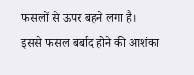फसलों से ऊपर बहने लगा है।
इससे फसल बर्बाद होने की आशंका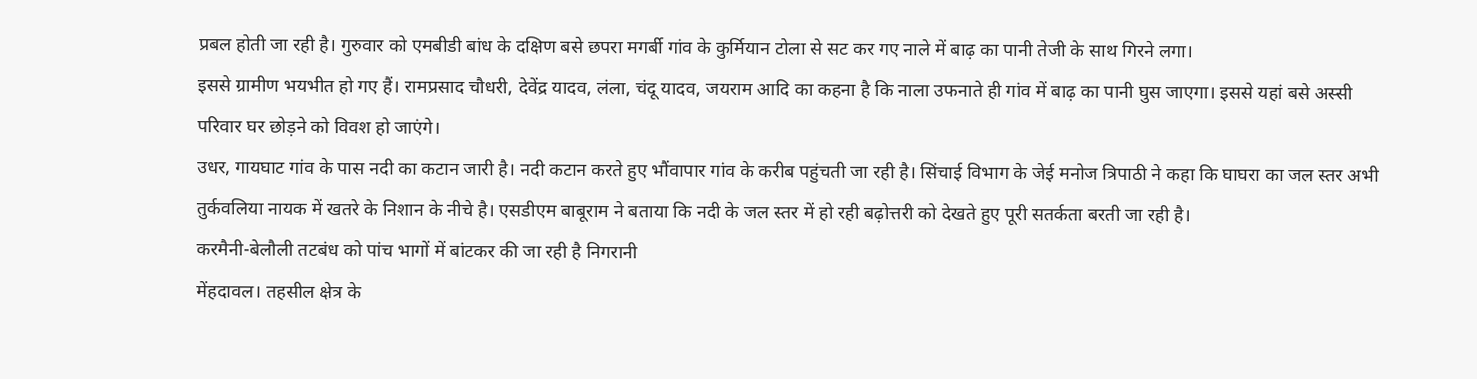प्रबल होती जा रही है। गुरुवार को एमबीडी बांध के दक्षिण बसे छपरा मगर्बी गांव के कुर्मियान टोला से सट कर गए नाले में बाढ़ का पानी तेजी के साथ गिरने लगा।
इससे ग्रामीण भयभीत हो गए हैं। रामप्रसाद चौधरी, देवेंद्र यादव, लंला, चंदू यादव, जयराम आदि का कहना है कि नाला उफनाते ही गांव में बाढ़ का पानी घुस जाएगा। इससे यहां बसे अस्सी परिवार घर छोड़ने को विवश हो जाएंगे।
उधर, गायघाट गांव के पास नदी का कटान जारी है। नदी कटान करते हुए भौंवापार गांव के करीब पहुंचती जा रही है। सिंचाई विभाग के जेई मनोज त्रिपाठी ने कहा कि घाघरा का जल स्तर अभी तुर्कवलिया नायक में खतरे के निशान के नीचे है। एसडीएम बाबूराम ने बताया कि नदी के जल स्तर में हो रही बढ़ोत्तरी को देखते हुए पूरी सतर्कता बरती जा रही है।
करमैनी-बेलौली तटबंध को पांच भागों में बांटकर की जा रही है निगरानी
मेंहदावल। तहसील क्षेत्र के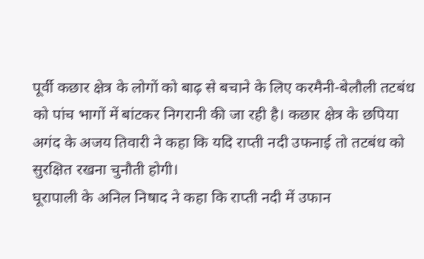पूर्वी कछार क्षेत्र के लोगों को बाढ़ से बचाने के लिए करमैनी-बेलौली तटबंध को पांच भागों में बांटकर निगरानी की जा रही है। कछार क्षेत्र के छपिया अगंद के अजय तिवारी ने कहा कि यदि राप्ती नदी उफनाई तो तटबंध को सुरक्षित रखना चुनौती होगी।
घूरापाली के अनिल निषाद ने कहा कि राप्ती नदी में उफान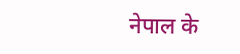नेपाल के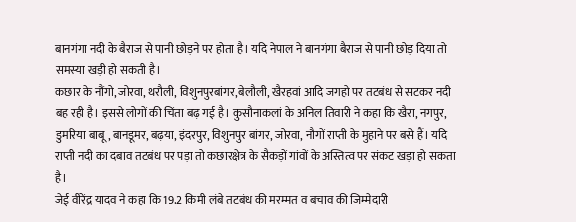बानगंगा नदी के बैराज से पानी छोड़ने पर होता है। यदि नेपाल ने बानगंगा बैराज से पानी छोड़ दिया तो समस्या खड़ी हो सकती है।
कछार के नौंगो, जोरवा, थरौली, विशुनपुरबांगर,बेलौली, खैरहवां आदि जगहो पर तटबंध से सटकर नदी बह रही है। इससे लोगों की चिंता बढ़ गई है। कुसौनाकलां के अनिल तिवारी ने कहा कि खैरा, नगपुर, डुमरिया बाबू, बानडूमर, बढ़या, इंदरपुर, विशुनपुर बांगर, जोरवा, नौगों राप्ती के मुहाने पर बसे हैं। यदि राप्ती नदी का दबाव तटबंध पर पड़ा तो कछारक्षेत्र के सैकड़ों गांवों के अस्तित्व पर संकट खड़ा हो सकता है।
जेई वीरेंद्र यादव ने कहा कि 19.2 किमी लंबे तटबंध की मरम्मत व बचाव की जिम्मेदारी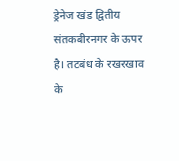ड्रेनेज खंड द्वितीय संतकबीरनगर के ऊपर है। तटबंध के रखरखाव के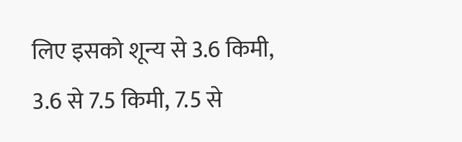लिए इसको शून्य से 3.6 किमी, 3.6 से 7.5 किमी, 7.5 से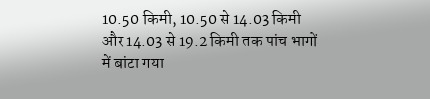10.50 किमी, 10.50 से 14.03 किमी और 14.03 से 19.2 किमी तक पांच भागों में बांटा गया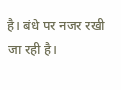है। बंधे पर नजर रखी जा रही है।